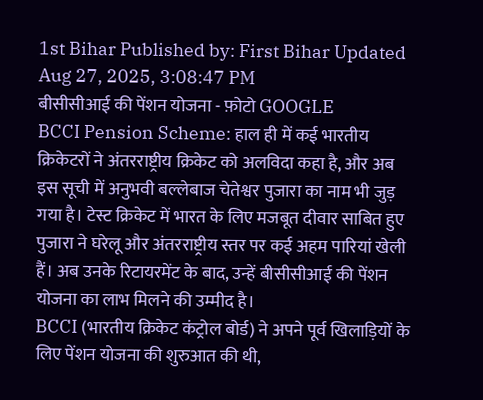1st Bihar Published by: First Bihar Updated Aug 27, 2025, 3:08:47 PM
बीसीसीआई की पेंशन योजना - फ़ोटो GOOGLE
BCCI Pension Scheme: हाल ही में कई भारतीय क्रिकेटरों ने अंतरराष्ट्रीय क्रिकेट को अलविदा कहा है, और अब इस सूची में अनुभवी बल्लेबाज चेतेश्वर पुजारा का नाम भी जुड़ गया है। टेस्ट क्रिकेट में भारत के लिए मजबूत दीवार साबित हुए पुजारा ने घरेलू और अंतरराष्ट्रीय स्तर पर कई अहम पारियां खेली हैं। अब उनके रिटायरमेंट के बाद, उन्हें बीसीसीआई की पेंशन योजना का लाभ मिलने की उम्मीद है।
BCCI (भारतीय क्रिकेट कंट्रोल बोर्ड) ने अपने पूर्व खिलाड़ियों के लिए पेंशन योजना की शुरुआत की थी,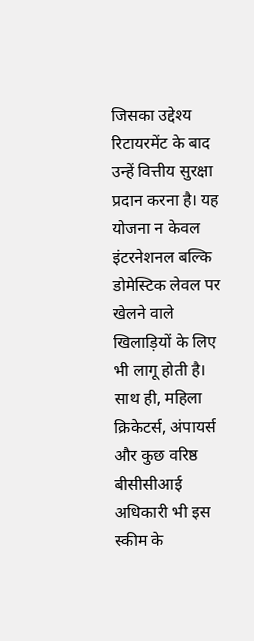जिसका उद्देश्य रिटायरमेंट के बाद उन्हें वित्तीय सुरक्षा प्रदान करना है। यह योजना न केवल इंटरनेशनल बल्कि डोमेस्टिक लेवल पर खेलने वाले खिलाड़ियों के लिए भी लागू होती है। साथ ही, महिला क्रिकेटर्स, अंपायर्स और कुछ वरिष्ठ बीसीसीआई अधिकारी भी इस स्कीम के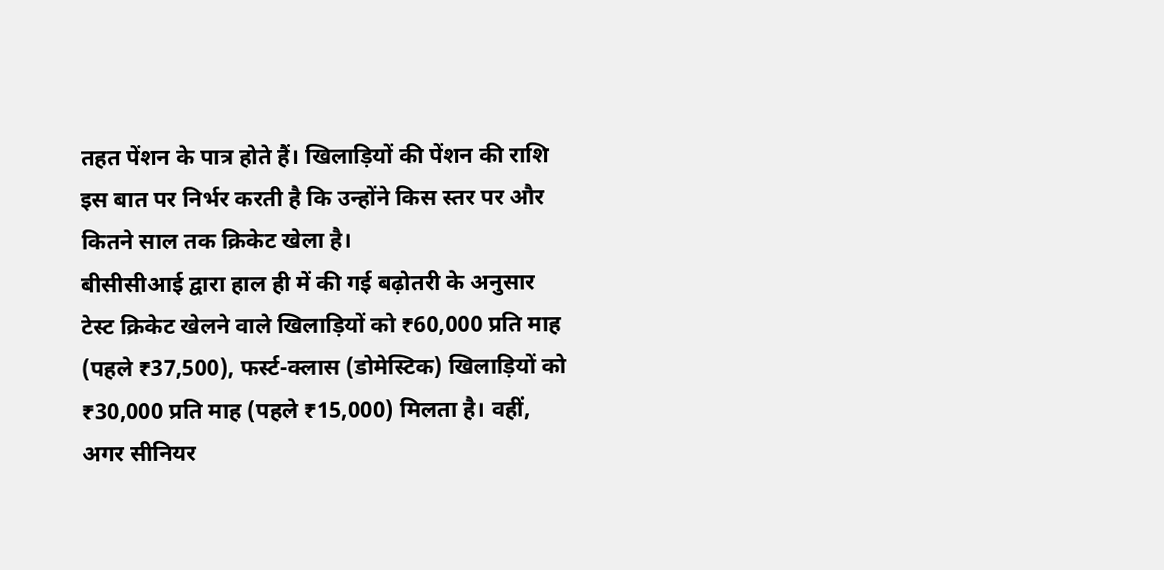तहत पेंशन के पात्र होते हैं। खिलाड़ियों की पेंशन की राशि इस बात पर निर्भर करती है कि उन्होंने किस स्तर पर और कितने साल तक क्रिकेट खेला है।
बीसीसीआई द्वारा हाल ही में की गई बढ़ोतरी के अनुसार टेस्ट क्रिकेट खेलने वाले खिलाड़ियों को ₹60,000 प्रति माह (पहले ₹37,500), फर्स्ट-क्लास (डोमेस्टिक) खिलाड़ियों को ₹30,000 प्रति माह (पहले ₹15,000) मिलता है। वहीं, अगर सीनियर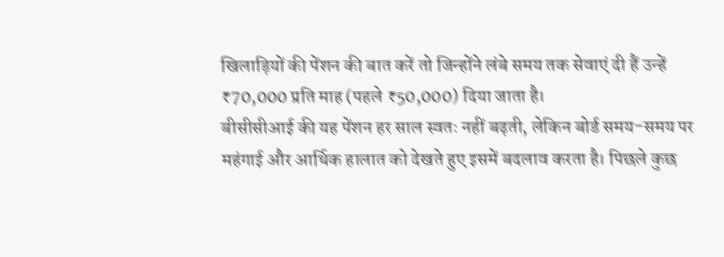खिलाड़ियों की पेंशन की बात करें तो जिन्होंने लंबे समय तक सेवाएं दी हैं उन्हें ₹70,000 प्रति माह (पहले ₹50,000) दिया जाता है।
बीसीसीआई की यह पेंशन हर साल स्वतः नहीं बढ़ती, लेकिन बोर्ड समय-समय पर महंगाई और आर्थिक हालात को देखते हुए इसमें बदलाव करता है। पिछले कुछ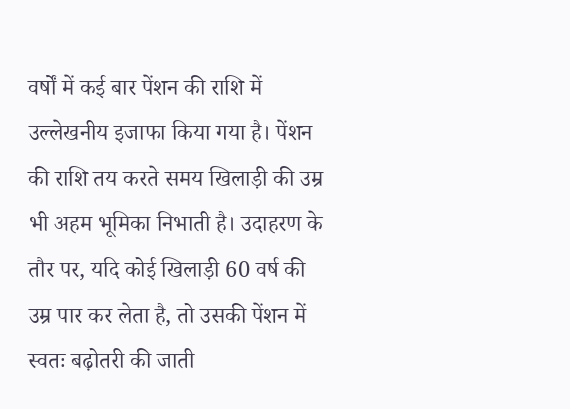वर्षों में कई बार पेंशन की राशि में उल्लेखनीय इजाफा किया गया है। पेंशन की राशि तय करते समय खिलाड़ी की उम्र भी अहम भूमिका निभाती है। उदाहरण के तौर पर, यदि कोई खिलाड़ी 60 वर्ष की उम्र पार कर लेता है, तो उसकी पेंशन में स्वतः बढ़ोतरी की जाती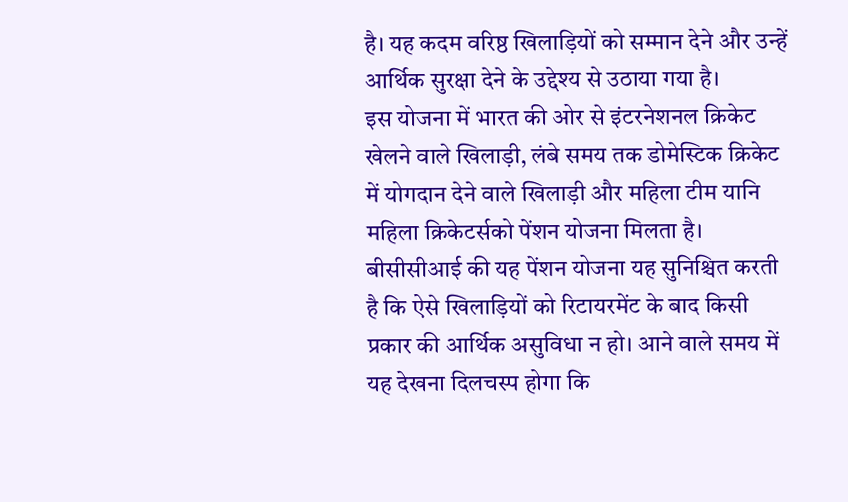है। यह कदम वरिष्ठ खिलाड़ियों को सम्मान देने और उन्हें आर्थिक सुरक्षा देने के उद्देश्य से उठाया गया है।
इस योजना में भारत की ओर से इंटरनेशनल क्रिकेट खेलने वाले खिलाड़ी, लंबे समय तक डोमेस्टिक क्रिकेट में योगदान देने वाले खिलाड़ी और महिला टीम यानि महिला क्रिकेटर्सको पेंशन योजना मिलता है। बीसीसीआई की यह पेंशन योजना यह सुनिश्चित करती है कि ऐसे खिलाड़ियों को रिटायरमेंट के बाद किसी प्रकार की आर्थिक असुविधा न हो। आने वाले समय में यह देखना दिलचस्प होगा कि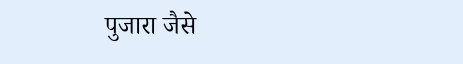पुजारा जैसे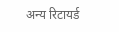अन्य रिटायर्ड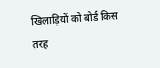खिलाड़ियों को बोर्ड किस तरह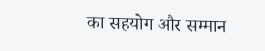का सहयोग और सम्मान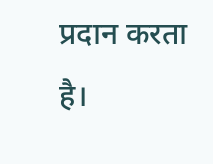प्रदान करता है।